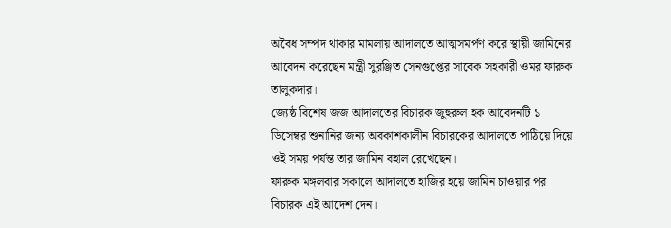অবৈধ সম্পদ থাকার মামলায় আদালতে আত্মসমর্পণ করে স্থায়ী জামিনের আবেদন করেছেন মন্ত্রী সুরঞ্জিত সেনগুপ্তের সাবেক সহকারী ওমর ফারুক তালুকদার।
জ্যেষ্ঠ বিশেষ জজ আদালতের বিচারক জুহুরুল হক আবেদনটি ১ ডিসেম্বর শুনানির জন্য অবকাশকালীন বিচারকের আদালতে পাঠিয়ে দিয়ে ওই সময় পর্যন্ত তার জামিন বহাল রেখেছেন।
ফারুক মঙ্গলবার সকালে আদালতে হাজির হয়ে জামিন চাওয়ার পর বিচারক এই আদেশ দেন।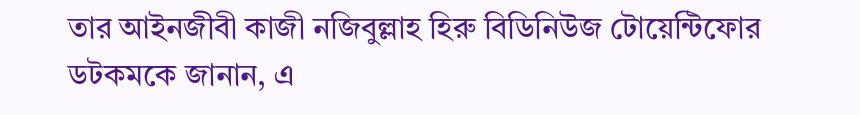তার আইনজীবী কাজী নজিবুল্লাহ হিরু বিডিনিউজ টোয়েন্টিফোর ডটকমকে জানান, এ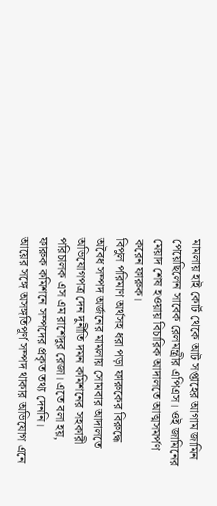মামলায় হাই কোর্ট থেকে আট সপ্তাহের আগাম জামিন পেয়েছিলেন সাবেক রেলমন্ত্রীর এপিএস। ওই জামিনের মেয়াদ শেষ হওয়ায় বিচারিক আদালতে আত্মসমর্পণ করেন ফারুক।
বিপুল পরিমাণ অর্থসহ ধরা পড়া ফারুকের বিরুদ্ধে অবৈধ সম্পদ অর্জনের মামলায় সোমবার আদালতে অভিযোগপত্র দেন দুর্নীতি দমন কমিশনের সহকারী পরিচালক এস এম রাশেদুর রেজা। এতে বলা হয়, ফারুক কমিশনে সম্পদের প্রকৃত তথ্য দেননি।
আয়ের সঙ্গে অসঙ্গতিপূর্ণ সম্পদ থাকার অভিযোগ এনে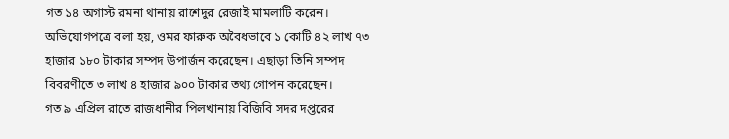গত ১৪ অগাস্ট রমনা থানায় রাশেদুর রেজাই মামলাটি করেন।
অভিযোগপত্রে বলা হয়, ওমর ফারুক অবৈধভাবে ১ কোটি ৪২ লাখ ৭৩ হাজার ১৮০ টাকার সম্পদ উপার্জন করেছেন। এছাড়া তিনি সম্পদ বিবরণীতে ৩ লাখ ৪ হাজার ৯০০ টাকার তথ্য গোপন করেছেন।
গত ৯ এপ্রিল রাতে রাজধানীর পিলখানায় বিজিবি সদর দপ্তরের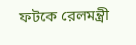ফটকে রেলমন্ত্রী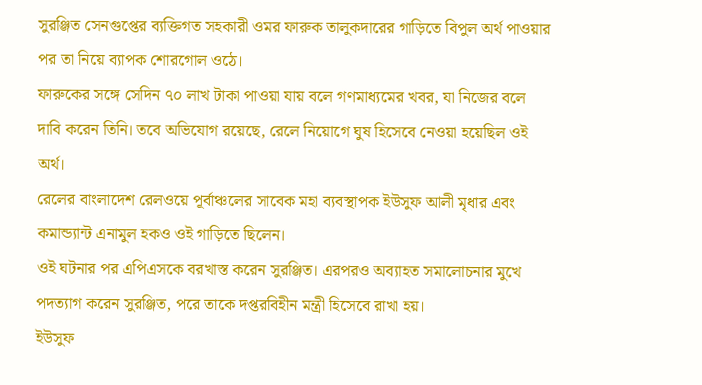সুরঞ্জিত সেনগুপ্তের ব্যক্তিগত সহকারী ওমর ফারুক তালুকদারের গাড়িতে বিপুল অর্থ পাওয়ার পর তা নিয়ে ব্যাপক শোরগোল ওঠে।
ফারুকের সঙ্গে সেদিন ৭০ লাখ টাকা পাওয়া যায় বলে গণমাধ্যমের খবর, যা নিজের বলে দাবি করেন তিনি। তবে অভিযোগ রয়েছে, রেলে নিয়োগে ঘুষ হিসেবে নেওয়া হয়েছিল ওই অর্থ।
রেলের বাংলাদেশ রেলওয়ে পূর্বাঞ্চলের সাবেক মহা ব্যবস্থাপক ইউসুফ আলী মৃধার এবং কমান্ড্যান্ট এনামুল হকও ওই গাড়িতে ছিলেন।
ওই ঘটনার পর এপিএসকে বরখাস্ত করেন সুরঞ্জিত। এরপরও অব্যাহত সমালোচনার মুখে পদত্যাগ করেন সুরঞ্জিত, পরে তাকে দপ্তরবিহীন মন্ত্রী হিসেবে রাখা হয়।
ইউসুফ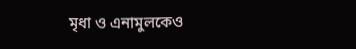মৃধা ও এনামুলকেও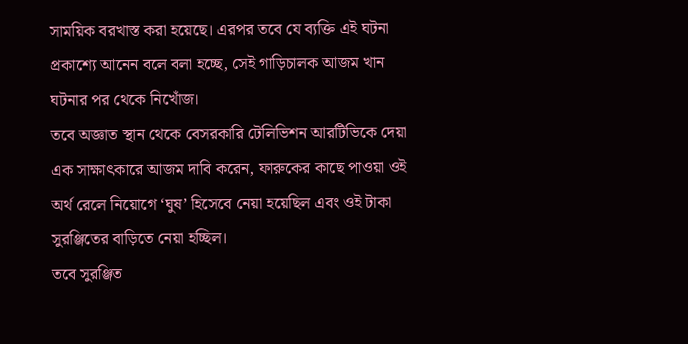সাময়িক বরখাস্ত করা হয়েছে। এরপর তবে যে ব্যক্তি এই ঘটনা প্রকাশ্যে আনেন বলে বলা হচ্ছে, সেই গাড়িচালক আজম খান ঘটনার পর থেকে নিখোঁজ।
তবে অজ্ঞাত স্থান থেকে বেসরকারি টেলিভিশন আরটিভিকে দেয়া এক সাক্ষাৎকারে আজম দাবি করেন, ফারুকের কাছে পাওয়া ওই অর্থ রেলে নিয়োগে ‘ঘুষ’ হিসেবে নেয়া হয়েছিল এবং ওই টাকা সুরঞ্জিতের বাড়িতে নেয়া হচ্ছিল।
তবে সুরঞ্জিত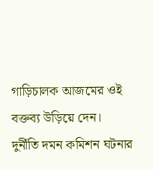গাড়িচালক আজমের ওই বক্তব্য উড়িয়ে দেন।
দুর্নীতি দমন কমিশন ঘটনার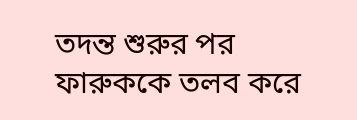তদন্ত শুরুর পর ফারুককে তলব করে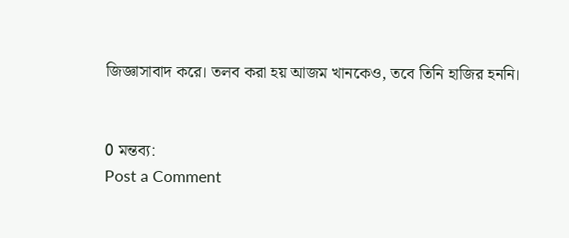জিজ্ঞাসাবাদ করে। তলব করা হয় আজম খানকেও, তবে তিনি হাজির হননি।


0 মন্তব্য:
Post a Comment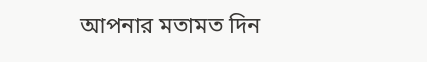আপনার মতামত দিন